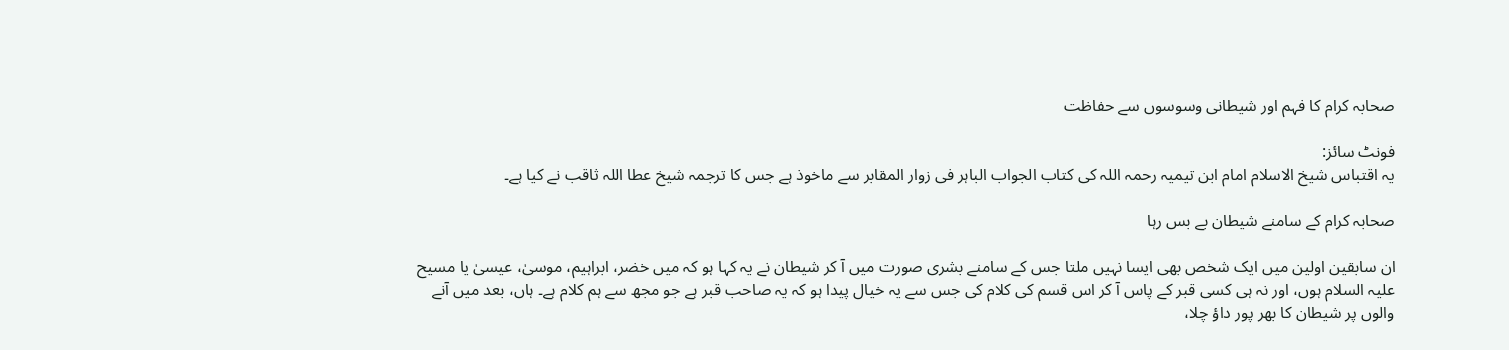صحابہ کرام کا فہم اور شیطانی وسوسوں سے حفاظت

فونٹ سائز:
یہ اقتباس شیخ الاسلام امام ابن تیمیہ رحمہ اللہ کی کتاب الجواب الباہر فی زوار المقابر سے ماخوذ ہے جس کا ترجمہ شیخ عطا اللہ ثاقب نے کیا ہے۔

صحابہ کرام کے سامنے شیطان بے بس رہا

ان سابقین اولین میں ایک شخص بھی ایسا نہیں ملتا جس کے سامنے بشری صورت میں آ کر شیطان نے یہ کہا ہو کہ میں خضر، ابراہیم، موسیٰ، عیسیٰ یا مسیح علیہ السلام ہوں، اور نہ ہی کسی قبر کے پاس آ کر اس قسم کی کلام کی جس سے یہ خیال پیدا ہو کہ یہ صاحب قبر ہے جو مجھ سے ہم کلام ہے۔ ہاں، بعد میں آنے والوں پر شیطان کا بھر پور داؤ چلا،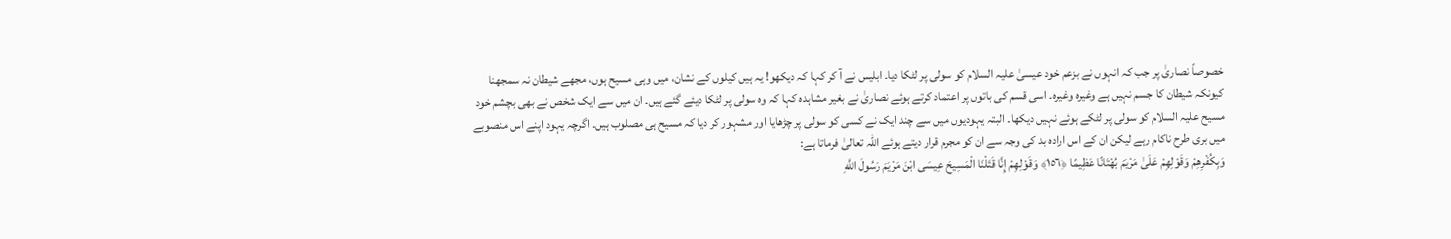خصوصاً نصاریٰ پر جب کہ انہوں نے بزعم خود عیسیٰ علیہ السلام کو سولی پر لٹکا دیا۔ ابلیس نے آ کر کہا کہ دیکھو! یہ ہیں کیلوں کے نشان، میں وہی مسیح ہوں، مجھے شیطان نہ سمجھنا کیونکہ شیطان کا جسم نہیں ہے وغیرہ وغیرہ۔ اسی قسم کی باتوں پر اعتماد کرتے ہوئے نصاریٰ نے بغیر مشاہدہ کہا کہ وہ سولی پر لٹکا دیئے گئے ہیں۔ ان میں سے ایک شخص نے بھی بچشم خود مسیح علیہ السلام کو سولی پر لٹکے ہوئے نہیں دیکھا۔ البتہ یہودیوں میں سے چند ایک نے کسی کو سولی پر چڑھایا اور مشہور کر دیا کہ مسیح ہی مصلوب ہیں۔ اگرچہ یہود اپنے اس منصوبے میں بری طرح ناکام رہے لیکن ان کے اس ارادہ بد کی وجہ سے ان کو مجرم قرار دیتے ہوئے اللہ تعالیٰ فرماتا ہے:
وَبِكُفْرِهِمْ وَقَوْلِهِمْ عَلَىٰ مَرْيَمَ بُهْتَانًا عَظِيمًا ﴿١٥٦﴾ وَقَوْلِهِمْ إِنَّا قَتَلْنَا الْمَسِيحَ عِيسَى ابْنَ مَرْيَمَ رَسُولَ اللَّهِ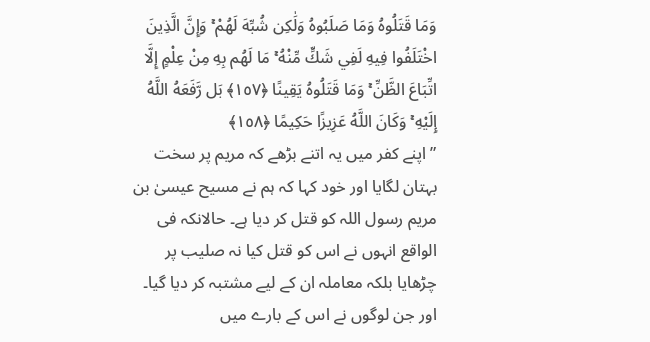وَمَا قَتَلُوهُ وَمَا صَلَبُوهُ وَلَٰكِن شُبِّهَ لَهُمْ ۚ وَإِنَّ الَّذِينَ اخْتَلَفُوا فِيهِ لَفِي شَكٍّ مِّنْهُ ۚ مَا لَهُم بِهِ مِنْ عِلْمٍ إِلَّا اتِّبَاعَ الظَّنِّ ۚ وَمَا قَتَلُوهُ يَقِينًا ﴿١٥٧﴾ بَل رَّفَعَهُ اللَّهُ إِلَيْهِ ۚ وَكَانَ اللَّهُ عَزِيزًا حَكِيمًا ﴿١٥٨﴾
”اپنے کفر میں یہ اتنے بڑھے کہ مریم پر سخت بہتان لگایا اور خود کہا کہ ہم نے مسیح عیسیٰ بن مریم رسول اللہ کو قتل کر دیا ہے۔ حالانکہ فی الواقع انہوں نے اس کو قتل کیا نہ صلیب پر چڑھایا بلکہ معاملہ ان کے لیے مشتبہ کر دیا گیا۔ اور جن لوگوں نے اس کے بارے میں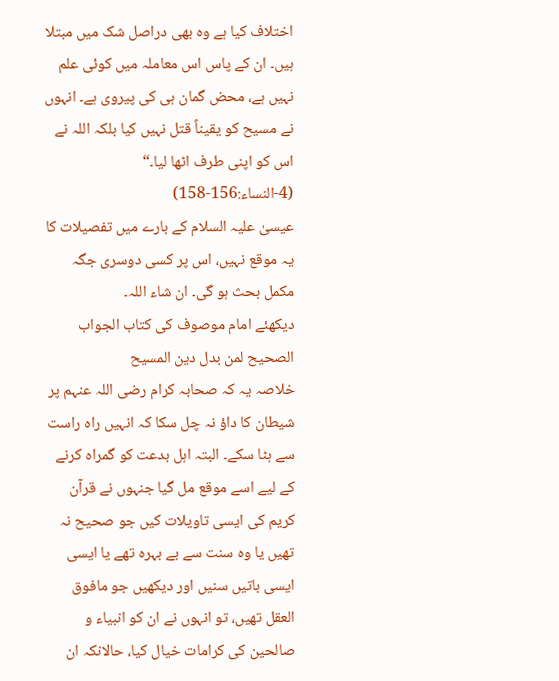اختلاف کیا ہے وہ بھی دراصل شک میں مبتلا ہیں۔ ان کے پاس اس معاملہ میں کوئی علم نہیں ہے، محض گمان ہی کی پیروی ہے۔ انہوں نے مسیح کو یقیناً قتل نہیں کیا بلکہ اللہ نے اس کو اپنی طرف اٹھا لیا۔“
(4-النساء:156-158)
عیسیٰ علیہ السلام کے بارے میں تفصیلات کا یہ موقع نہیں، اس پر کسی دوسری جگہ مکمل بحث ہو گی۔ ان شاء اللہ۔
دیکھئے امام موصوف کی کتاب الجواب الصحيح لمن بدل دين المسيح
خلاصہ یہ کہ صحابہ کرام رضی اللہ عنہم پر شیطان کا داؤ نہ چل سکا کہ انہیں راہ راست سے ہٹا سکے۔ البتہ اہل بدعت کو گمراہ کرنے کے لیے اسے موقع مل گیا جنہوں نے قرآن کریم کی ایسی تاویلات کیں جو صحیح نہ تھیں یا وہ سنت سے بے بہرہ تھے یا ایسی ایسی باتیں سنیں اور دیکھیں جو مافوق العقل تھیں، تو انہوں نے ان کو انبیاء و صالحین کی کرامات خیال کیا، حالانکہ ان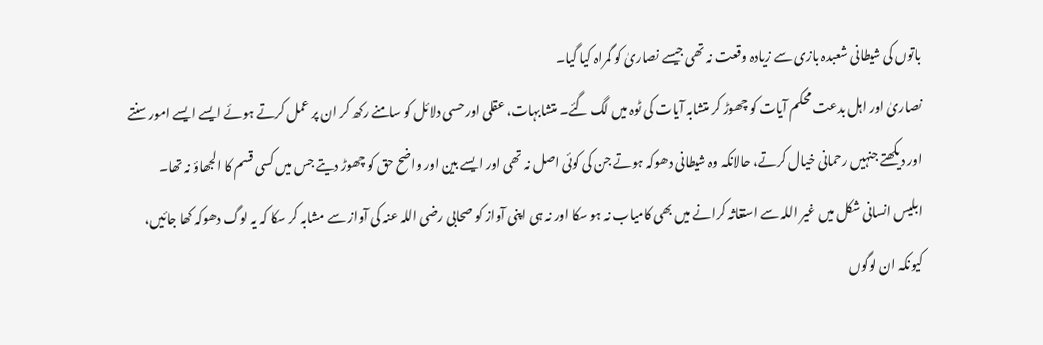باتوں کی شیطانی شعبدہ بازی سے زیادہ وقعت نہ تھی جیسے نصاریٰ کو گمراہ کیا گیا۔
نصاریٰ اور اہل بدعت محکم آیات کو چھوڑ کر متشابہ آیات کی ٹوہ میں لگ گئے۔ متشابہات، عقلی اور حسی دلائل کو سامنے رکھ کر ان پر عمل کرتے ہوئے ایسے ایسے امور سنتے اور دیکھتے جنہیں رحمانی خیال کرتے، حالانکہ وہ شیطانی دھوکہ ہوتے جن کی کوئی اصل نہ تھی اور ایسے بین اور واضح حق کو چھوڑ دیتے جس میں کسی قسم کا الجھاؤ نہ تھا۔
ابلیس انسانی شکل میں غیر اللہ سے استغاثہ کرانے میں بھی کامیاب نہ ہو سکا اور نہ ہی اپنی آواز کو صحابی رضی اللہ عنہ کی آواز سے مشابہ کر سکا کہ یہ لوگ دھوکہ کھا جائیں، کیونکہ ان لوگوں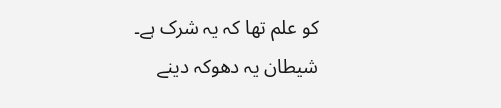کو علم تھا کہ یہ شرک ہے۔
شیطان یہ دھوکہ دینے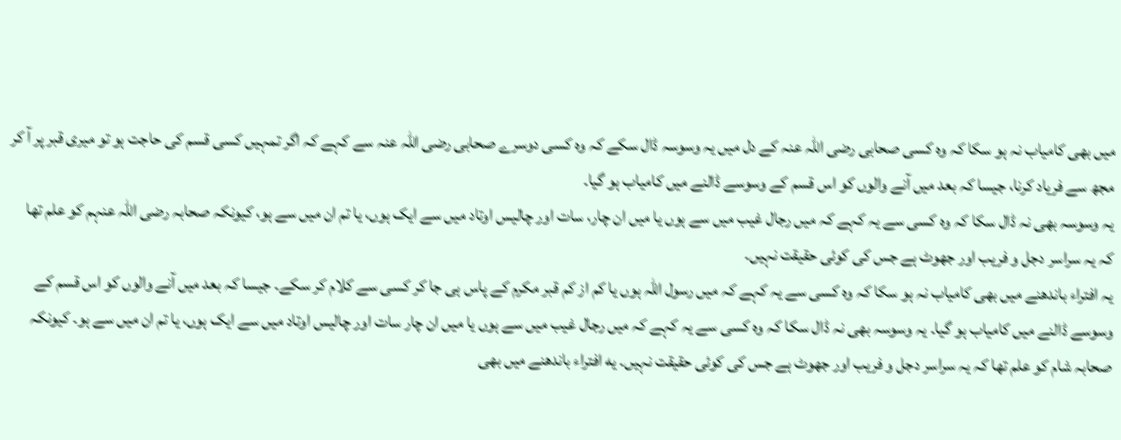میں بھی کامیاب نہ ہو سکا کہ وہ کسی صحابی رضی اللہ عنہ کے دل میں یہ وسوسہ ڈال سکے کہ وہ کسی دوسرے صحابی رضی اللہ عنہ سے کہے کہ اگر تمہیں کسی قسم کی حاجت ہو تو میری قبر پر آ کر مجھ سے فریاد کرنا، جیسا کہ بعد میں آنے والوں کو اس قسم کے وسوسے ڈالنے میں کامیاب ہو گیا۔
یہ وسوسہ بھی نہ ڈال سکا کہ وہ کسی سے یہ کہے کہ میں رجال غیب میں سے ہوں یا میں ان چار، سات اور چالیس اوتاد میں سے ایک ہوں، یا تم ان میں سے ہو، کیونکہ صحابہ رضی اللہ عنہم کو علم تھا کہ یہ سراسر دجل و فریب اور جھوٹ ہے جس کی کوئی حقیقت نہیں۔
یہ افتراء باندھنے میں بھی کامیاب نہ ہو سکا کہ وہ کسی سے یہ کہے کہ میں رسول اللہ ہوں یا کم از کم قبر مکرم کے پاس ہی جا کر کسی سے کلام کر سکے۔ جیسا کہ بعد میں آنے والوں کو اس قسم کے وسوسے ڈالنے میں کامیاب ہو گیا۔ یہ وسوسہ بھی نہ ڈال سکا کہ وہ کسی سے یہ کہے کہ میں رجال غیب میں سے ہوں یا میں ان چار سات اور چالیس اوتاد میں سے ایک ہوں، یا تم ان میں سے ہو۔ کیونکہ صحابہ شام کو علم تھا کہ یہ سراسر دجل و فریب اور جھوٹ ہے جس کی کوئی حقیقت نہیں۔ یه افتراء باندھنے میں بھی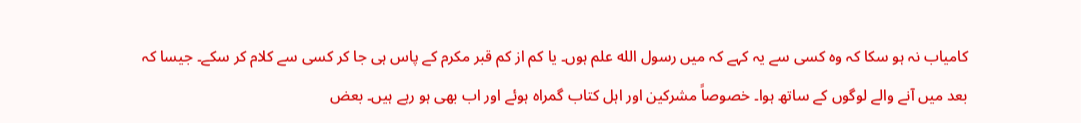کامیاب نہ ہو سکا کہ وہ کسی سے یہ کہے کہ میں رسول الله علم ہوں۔ یا کم از کم قبر مکرم کے پاس ہی جا کر کسی سے کلام کر سکے۔ جیسا کہ بعد میں آنے والے لوگوں کے ساتھ ہوا۔ خصوصاً مشرکین اور اہل کتاب گمراہ ہوئے اور اب بھی ہو رہے ہیں۔ بعض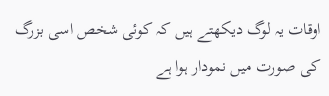اوقات یہ لوگ دیکھتے ہیں کہ کوئی شخص اسی بزرگ کی صورت میں نمودار ہوا ہے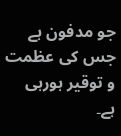جو مدفون ہے جس کی عظمت و توقیر ہورہی ہے۔